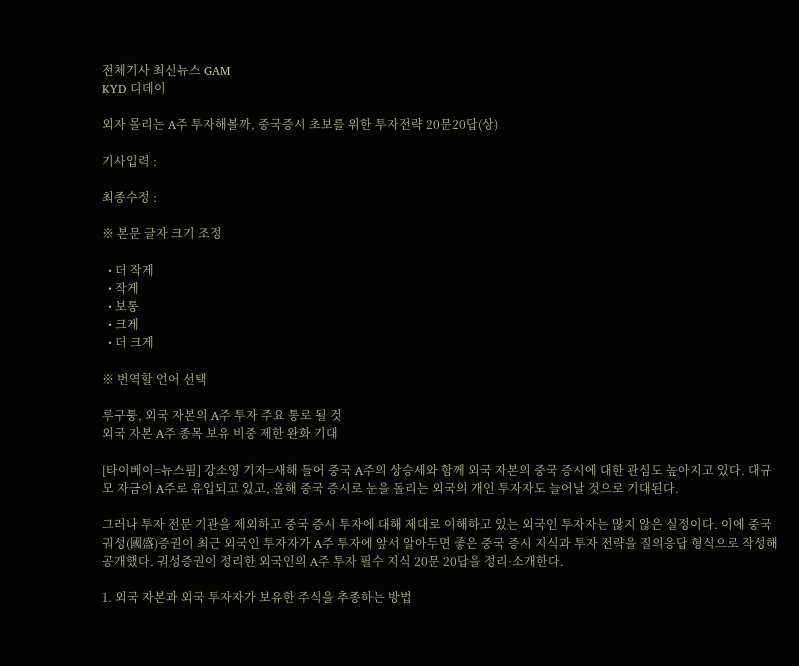전체기사 최신뉴스 GAM
KYD 디데이

외자 몰리는 A주 투자해볼까, 중국증시 초보를 위한 투자전략 20문20답(상)

기사입력 :

최종수정 :

※ 본문 글자 크기 조정

  • 더 작게
  • 작게
  • 보통
  • 크게
  • 더 크게

※ 번역할 언어 선택

루구퉁, 외국 자본의 A주 투자 주요 통로 될 것
외국 자본 A주 종목 보유 비중 제한 완화 기대

[타이베이=뉴스핌] 강소영 기자=새해 들어 중국 A주의 상승세와 함께 외국 자본의 중국 증시에 대한 관심도 높아지고 있다. 대규모 자금이 A주로 유입되고 있고, 올해 중국 증시로 눈을 돌리는 외국의 개인 투자자도 늘어날 것으로 기대된다.

그러나 투자 전문 기관을 제외하고 중국 증시 투자에 대해 제대로 이해하고 있는 외국인 투자자는 많지 않은 실정이다. 이에 중국 궈성(國盛)증권이 최근 외국인 투자자가 A주 투자에 앞서 알아두면 좋은 중국 증시 지식과 투자 전략을 질의응답 형식으로 작성해 공개했다. 궈성증권이 정리한 외국인의 A주 투자 필수 지식 20문 20답을 정리·소개한다.

1. 외국 자본과 외국 투자자가 보유한 주식을 추종하는 방법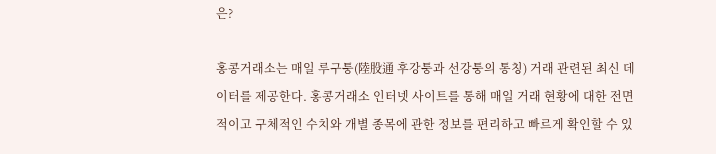은?

홍콩거래소는 매일 루구퉁(陸股通 후강퉁과 선강퉁의 통칭) 거래 관련된 최신 데이터를 제공한다. 홍콩거래소 인터넷 사이트를 통해 매일 거래 현황에 대한 전면적이고 구체적인 수치와 개별 종목에 관한 정보를 편리하고 빠르게 확인할 수 있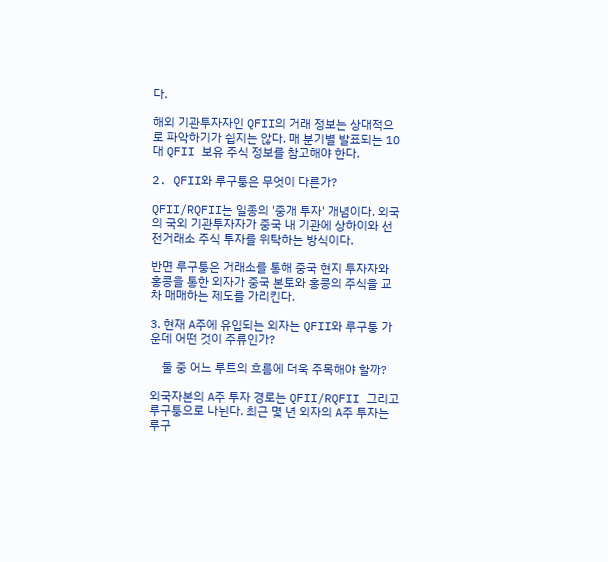다.

해외 기관투자자인 QFII의 거래 정보는 상대적으로 파악하기가 쉽지는 않다. 매 분기별 발표되는 10대 QFII 보유 주식 정보를 참고해야 한다.

2. QFII와 루구퉁은 무엇이 다른가?

QFII/RQFII는 일종의 '중개 투자' 개념이다. 외국의 국외 기관투자자가 중국 내 기관에 상하이와 선전거래소 주식 투자를 위탁하는 방식이다.

반면 루구퉁은 거래소를 통해 중국 현지 투자자와 홍콩을 통한 외자가 중국 본토와 홍콩의 주식을 교차 매매하는 제도를 가리킨다.

3. 현재 A주에 유입되는 외자는 QFII와 루구퉁 가운데 어떤 것이 주류인가?

    둘 중 어느 루트의 흐름에 더욱 주목해야 할까?

외국자본의 A주 투자 경로는 QFII/RQFII 그리고 루구퉁으로 나뉜다. 최근 몇 년 외자의 A주 투자는 루구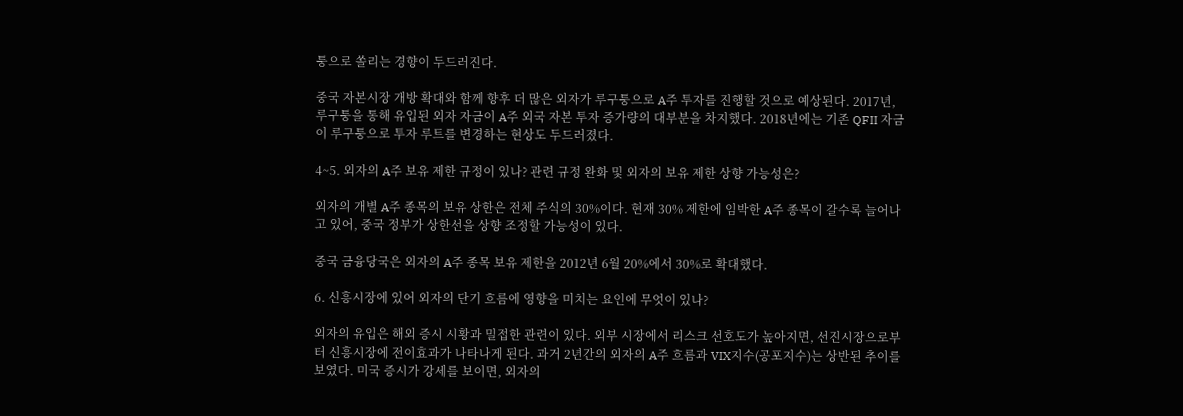퉁으로 쏠리는 경향이 두드러진다.

중국 자본시장 개방 확대와 함께 향후 더 많은 외자가 루구퉁으로 A주 투자를 진행할 것으로 예상된다. 2017년, 루구퉁을 통해 유입된 외자 자금이 A주 외국 자본 투자 증가량의 대부분을 차지했다. 2018년에는 기존 QFII 자금이 루구퉁으로 투자 루트를 변경하는 현상도 두드러졌다.

4~5. 외자의 A주 보유 제한 규정이 있나? 관련 규정 완화 및 외자의 보유 제한 상향 가능성은?

외자의 개별 A주 종목의 보유 상한은 전체 주식의 30%이다. 현재 30% 제한에 임박한 A주 종목이 갈수록 늘어나고 있어, 중국 정부가 상한선을 상향 조정할 가능성이 있다.

중국 금융당국은 외자의 A주 종목 보유 제한을 2012년 6월 20%에서 30%로 확대했다.

6. 신흥시장에 있어 외자의 단기 흐름에 영향을 미치는 요인에 무엇이 있나?

외자의 유입은 해외 증시 시황과 밀접한 관련이 있다. 외부 시장에서 리스크 선호도가 높아지면, 선진시장으로부터 신흥시장에 전이효과가 나타나게 된다. 과거 2년간의 외자의 A주 흐름과 VIX지수(공포지수)는 상반된 추이를 보였다. 미국 증시가 강세를 보이면, 외자의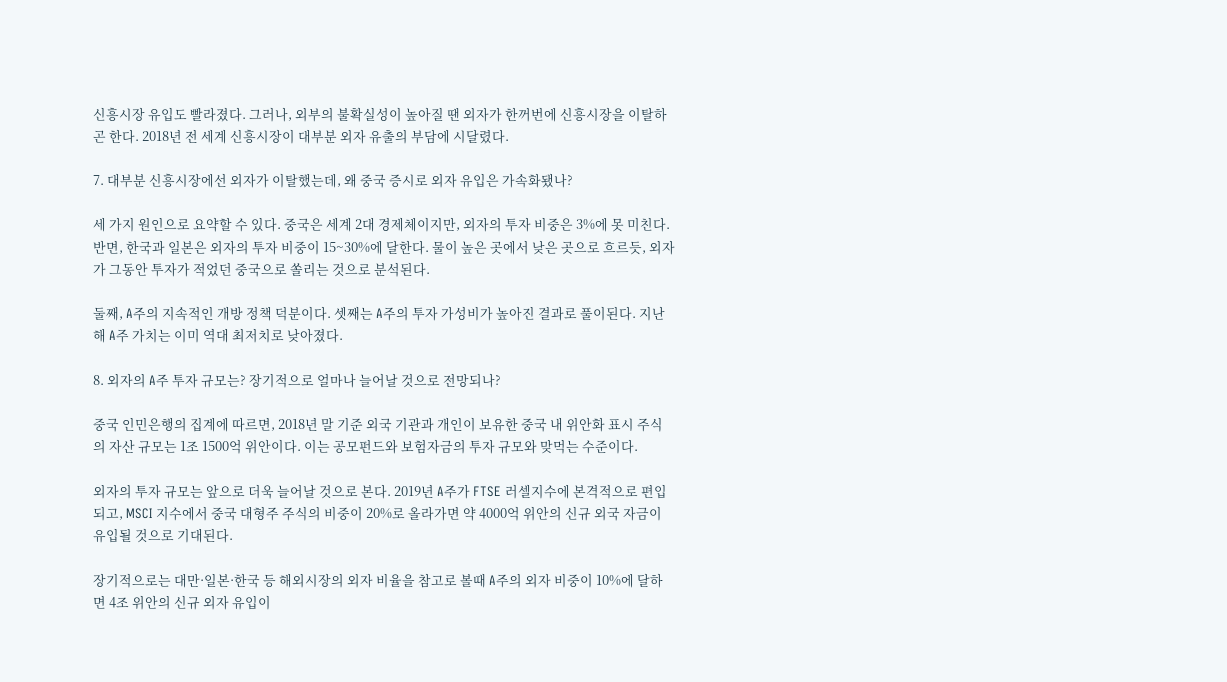신흥시장 유입도 빨라졌다. 그러나, 외부의 불확실성이 높아질 땐 외자가 한꺼번에 신흥시장을 이탈하곤 한다. 2018년 전 세계 신흥시장이 대부분 외자 유출의 부담에 시달렸다.

7. 대부분 신흥시장에선 외자가 이탈했는데, 왜 중국 증시로 외자 유입은 가속화됐나?

세 가지 원인으로 요약할 수 있다. 중국은 세계 2대 경제체이지만, 외자의 투자 비중은 3%에 못 미친다. 반면, 한국과 일본은 외자의 투자 비중이 15~30%에 달한다. 물이 높은 곳에서 낮은 곳으로 흐르듯, 외자가 그동안 투자가 적었던 중국으로 쏠리는 것으로 분석된다.

둘째, A주의 지속적인 개방 정책 덕분이다. 셋째는 A주의 투자 가성비가 높아진 결과로 풀이된다. 지난해 A주 가치는 이미 역대 최저치로 낮아졌다.

8. 외자의 A주 투자 규모는? 장기적으로 얼마나 늘어날 것으로 전망되나?

중국 인민은행의 집계에 따르면, 2018년 말 기준 외국 기관과 개인이 보유한 중국 내 위안화 표시 주식의 자산 규모는 1조 1500억 위안이다. 이는 공모펀드와 보험자금의 투자 규모와 맞먹는 수준이다.

외자의 투자 규모는 앞으로 더욱 늘어날 것으로 본다. 2019년 A주가 FTSE 러셀지수에 본격적으로 편입되고, MSCI 지수에서 중국 대형주 주식의 비중이 20%로 올라가면 약 4000억 위안의 신규 외국 자금이 유입될 것으로 기대된다.

장기적으로는 대만·일본·한국 등 해외시장의 외자 비율을 참고로 볼때 A주의 외자 비중이 10%에 달하면 4조 위안의 신규 외자 유입이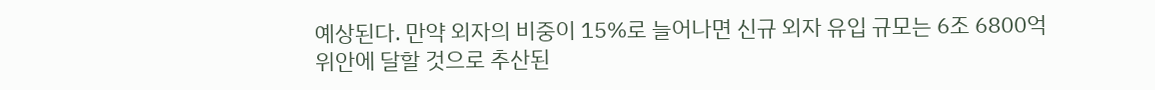예상된다. 만약 외자의 비중이 15%로 늘어나면 신규 외자 유입 규모는 6조 6800억 위안에 달할 것으로 추산된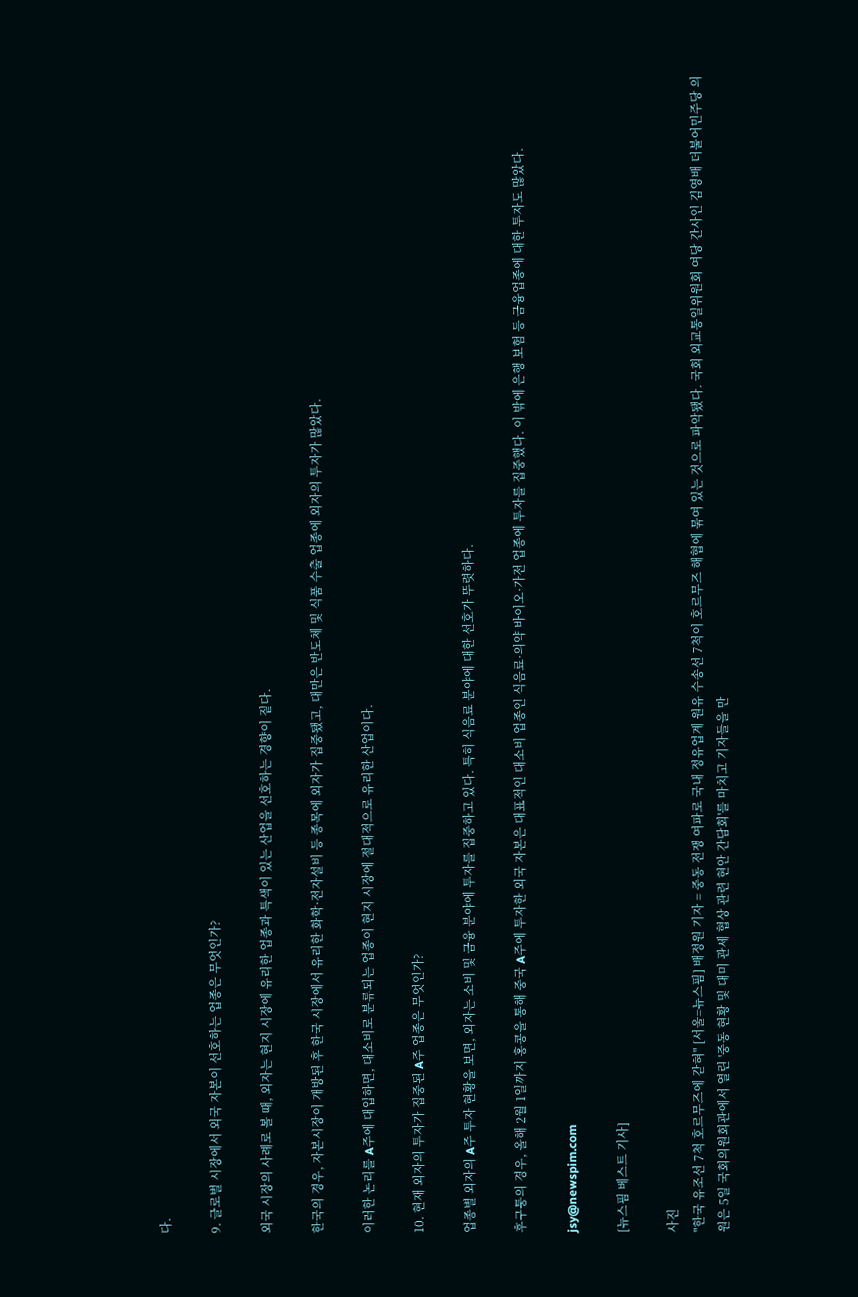다.

9. 글로벌 시장에서 외국 자본이 선호하는 업종은 무엇인가?

외국 시장의 사례로 볼 때, 외자는 현지 시장에 유리한 업종과 특색이 있는 산업을 선호하는 경향이 짙다.

한국의 경우, 자본시장이 개방된 후 한국 시장에서 유리한 화학·전자설비 등 종목에 외자가 집중됐고, 대만은 반도체 및 식품 수출 업종에 외자의 투자가 많았다.

이러한 논리를 A주에 대입하면, 대소비로 분류되는 업종이 현지 시장에 절대적으로 유리한 산업이다.

10. 현재 외자의 투자가 집중된 A주 업종은 무엇인가?

업종별 외자의 A주 투자 현황을 보면, 외자는 소비 및 금융 분야에 투자를 집중하고 있다. 특히 식음료 분야에 대한 선호가 뚜렷하다.

후구퉁의 경우, 올해 2월 1일까지 홍콩을 통해 중국 A주에 투자한 외국 자본은 대표적인 대소비 업종인 식음료·의약 바이오·가전 업종에 투자를 집중했다. 이 밖에 은행 보험 등 금융업종에 대한 투자도 많았다.

jsy@newspim.com

[뉴스핌 베스트 기사]

사진
"한국 유조선 7척 호르무즈에 갇혀" [서울=뉴스핌] 배정원 기자 = 중동 전쟁 여파로 국내 정유업계 원유 수송선 7척이 호르무즈 해협에 묶여 있는 것으로 파악됐다. 국회 외교통일위원회 여당 간사인 김영배 더불어민주당 의원은 5일 국회의원회관에서 열린 '중동 현황 및 대미 관세 협상 관련 현안 간담회'를 마치고 기자들을 만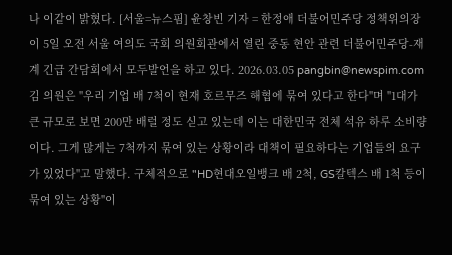나 이같이 밝혔다. [서울=뉴스핌] 윤창빈 기자 = 한정애 더불어민주당 정책위의장이 5일 오전 서울 여의도 국회 의원회관에서 열린 중동 현안 관련 더불어민주당-재계 긴급 간담회에서 모두발언을 하고 있다. 2026.03.05 pangbin@newspim.com 김 의원은 "우리 기업 배 7척이 현재 호르무즈 해협에 묶여 있다고 한다"며 "1대가 큰 규모로 보면 200만 배럴 정도 싣고 있는데 이는 대한민국 전체 석유 하루 소비량이다. 그게 많게는 7척까지 묶여 있는 상황이라 대책이 필요하다는 기업들의 요구가 있었다"고 말했다. 구체적으로 "HD현대오일뱅크 배 2척, GS칼텍스 배 1척 등이 묶여 있는 상황"이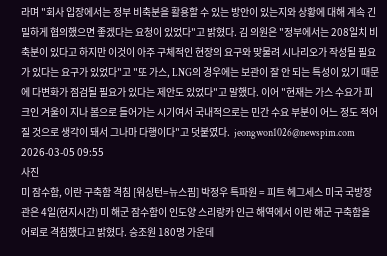라며 "회사 입장에서는 정부 비축분을 활용할 수 있는 방안이 있는지와 상황에 대해 계속 긴밀하게 협의했으면 좋겠다는 요청이 있었다"고 밝혔다. 김 의원은 "정부에서는 208일치 비축분이 있다고 하지만 이것이 아주 구체적인 현장의 요구와 맞물려 시나리오가 작성될 필요가 있다는 요구가 있었다"고 "또 가스, LNG의 경우에는 보관이 잘 안 되는 특성이 있기 때문에 다변화가 점검될 필요가 있다는 제안도 있었다"고 말했다. 이어 "현재는 가스 수요가 피크인 겨울이 지나 봄으로 들어가는 시기여서 국내적으로는 민간 수요 부분이 어느 정도 적어질 것으로 생각이 돼서 그나마 다행이다"고 덧붙였다.  jeongwon1026@newspim.com 2026-03-05 09:55
사진
미 잠수함, 이란 구축함 격침 [워싱턴=뉴스핌] 박정우 특파원 = 피트 헤그세스 미국 국방장관은 4일(현지시간) 미 해군 잠수함이 인도양 스리랑카 인근 해역에서 이란 해군 구축함을 어뢰로 격침했다고 밝혔다. 승조원 180명 가운데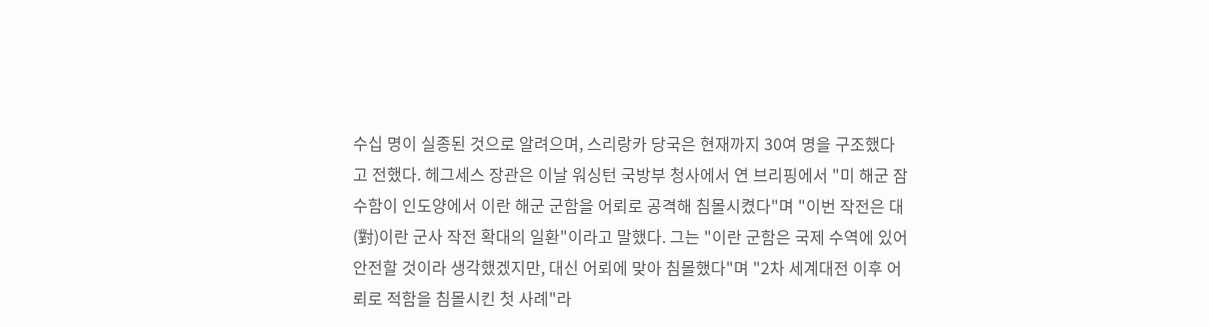수십 명이 실종된 것으로 알려으며, 스리랑카 당국은 현재까지 30여 명을 구조했다고 전했다. 헤그세스 장관은 이날 워싱턴 국방부 청사에서 연 브리핑에서 "미 해군 잠수함이 인도양에서 이란 해군 군함을 어뢰로 공격해 침몰시켰다"며 "이번 작전은 대(對)이란 군사 작전 확대의 일환"이라고 말했다. 그는 "이란 군함은 국제 수역에 있어 안전할 것이라 생각했겠지만, 대신 어뢰에 맞아 침몰했다"며 "2차 세계대전 이후 어뢰로 적함을 침몰시킨 첫 사례"라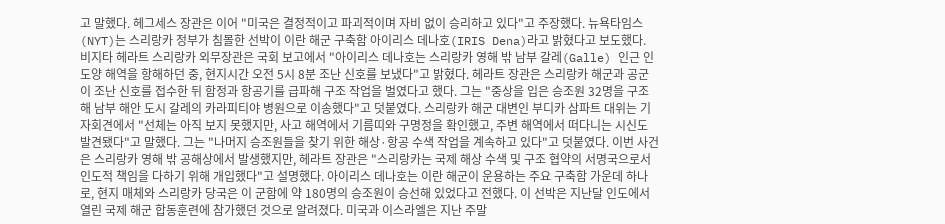고 말했다. 헤그세스 장관은 이어 "미국은 결정적이고 파괴적이며 자비 없이 승리하고 있다"고 주장했다. 뉴욕타임스(NYT)는 스리랑카 정부가 침몰한 선박이 이란 해군 구축함 아이리스 데나호(IRIS Dena)라고 밝혔다고 보도했다. 비지타 헤라트 스리랑카 외무장관은 국회 보고에서 "아이리스 데나호는 스리랑카 영해 밖 남부 갈레(Galle) 인근 인도양 해역을 항해하던 중, 현지시간 오전 5시 8분 조난 신호를 보냈다"고 밝혔다. 헤라트 장관은 스리랑카 해군과 공군이 조난 신호를 접수한 뒤 함정과 항공기를 급파해 구조 작업을 벌였다고 했다. 그는 "중상을 입은 승조원 32명을 구조해 남부 해안 도시 갈레의 카라피티야 병원으로 이송했다"고 덧붙였다. 스리랑카 해군 대변인 부디카 삼파트 대위는 기자회견에서 "선체는 아직 보지 못했지만, 사고 해역에서 기름띠와 구명정을 확인했고, 주변 해역에서 떠다니는 시신도 발견됐다"고 말했다. 그는 "나머지 승조원들을 찾기 위한 해상·항공 수색 작업을 계속하고 있다"고 덧붙였다. 이번 사건은 스리랑카 영해 밖 공해상에서 발생했지만, 헤라트 장관은 "스리랑카는 국제 해상 수색 및 구조 협약의 서명국으로서 인도적 책임을 다하기 위해 개입했다"고 설명했다. 아이리스 데나호는 이란 해군이 운용하는 주요 구축함 가운데 하나로, 현지 매체와 스리랑카 당국은 이 군함에 약 180명의 승조원이 승선해 있었다고 전했다. 이 선박은 지난달 인도에서 열린 국제 해군 합동훈련에 참가했던 것으로 알려졌다. 미국과 이스라엘은 지난 주말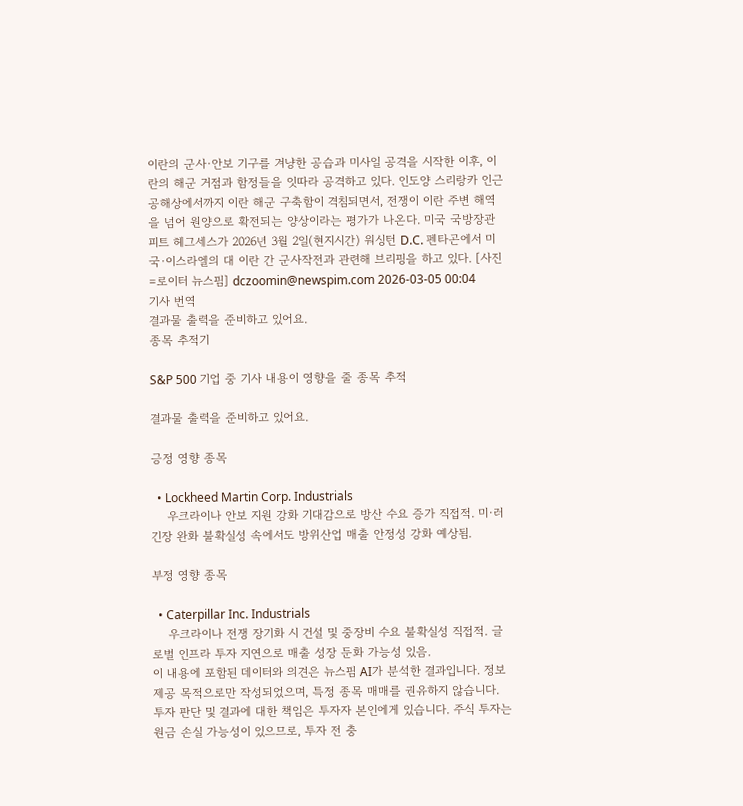이란의 군사·안보 기구를 겨냥한 공습과 미사일 공격을 시작한 이후, 이란의 해군 거점과 함정들을 잇따라 공격하고 있다. 인도양 스리랑카 인근 공해상에서까지 이란 해군 구축함이 격침되면서, 전쟁이 이란 주변 해역을 넘어 원양으로 확전되는 양상이라는 평가가 나온다. 미국 국방장관 피트 헤그세스가 2026년 3월 2일(현지시간) 워싱턴 D.C. 펜타곤에서 미국·이스라엘의 대 이란 간 군사작전과 관련해 브리핑을 하고 있다. [사진=로이터 뉴스핌] dczoomin@newspim.com 2026-03-05 00:04
기사 번역
결과물 출력을 준비하고 있어요.
종목 추적기

S&P 500 기업 중 기사 내용이 영향을 줄 종목 추적

결과물 출력을 준비하고 있어요.

긍정 영향 종목

  • Lockheed Martin Corp. Industrials
    우크라이나 안보 지원 강화 기대감으로 방산 수요 증가 직접적. 미·러 긴장 완화 불확실성 속에서도 방위산업 매출 안정성 강화 예상됨.

부정 영향 종목

  • Caterpillar Inc. Industrials
    우크라이나 전쟁 장기화 시 건설 및 중장비 수요 불확실성 직접적. 글로벌 인프라 투자 지연으로 매출 성장 둔화 가능성 있음.
이 내용에 포함된 데이터와 의견은 뉴스핌 AI가 분석한 결과입니다. 정보 제공 목적으로만 작성되었으며, 특정 종목 매매를 권유하지 않습니다. 투자 판단 및 결과에 대한 책임은 투자자 본인에게 있습니다. 주식 투자는 원금 손실 가능성이 있으므로, 투자 전 충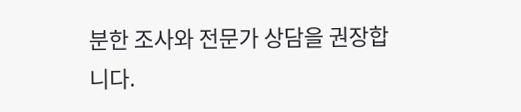분한 조사와 전문가 상담을 권장합니다.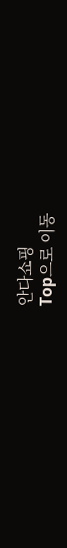안다쇼핑
Top으로 이동